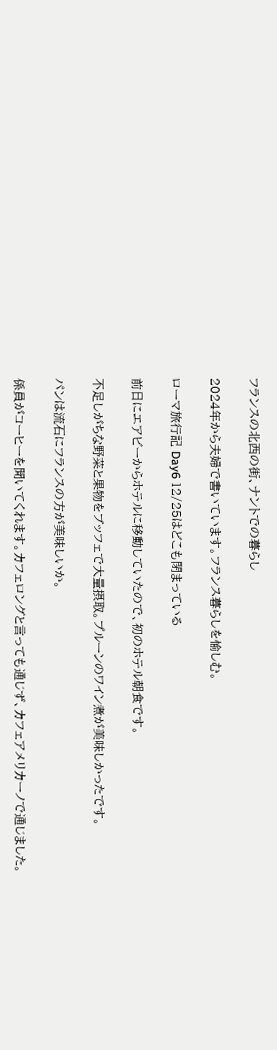フランスの北西の街、ナントでの暮らし

2024年から夫婦で書いています。フランス暮らしを愉しむ。

ローマ旅行記 Day6 12/25はどこも閉まっている

前日にエアビーからホテルに移動していたので、初のホテル朝食です。

不足しがちな野菜と果物をブッフェで大量摂取。プルーンのワイン煮が美味しかったです。

パンは流石にフランスの方が美味しいか。

係員がコーヒーを聞いてくれます。カフェロングと言っても通じず、カフェアメリカーノで通じました。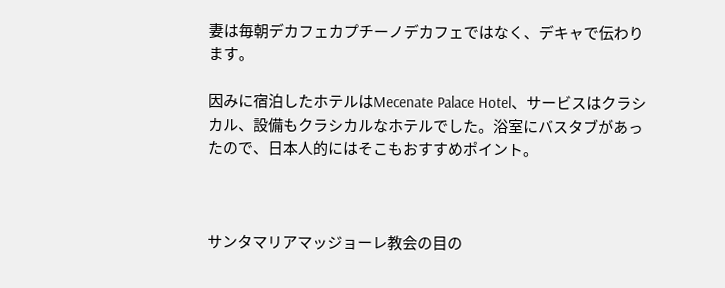妻は毎朝デカフェカプチーノデカフェではなく、デキャで伝わります。

因みに宿泊したホテルはMecenate Palace Hotel、サービスはクラシカル、設備もクラシカルなホテルでした。浴室にバスタブがあったので、日本人的にはそこもおすすめポイント。



サンタマリアマッジョーレ教会の目の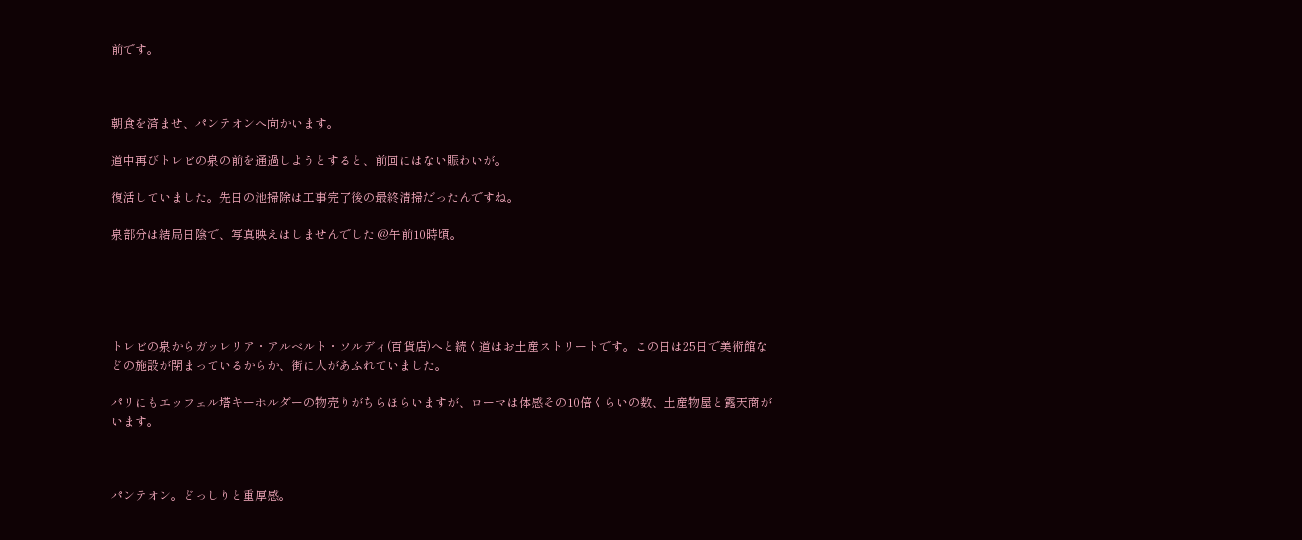前です。



朝食を済ませ、パンテオンへ向かいます。

道中再びトレビの泉の前を通過しようとすると、前回にはない賑わいが。

復活していました。先日の池掃除は工事完了後の最終清掃だったんですね。

泉部分は結局日陰で、写真映えはしませんでした @午前10時頃。





トレビの泉からガッレリア・アルベルト・ソルディ(百貨店)へと続く道はお土産ストリートです。この日は25日で美術館などの施設が閉まっているからか、街に人があふれていました。

パリにもエッフェル塔キーホルダーの物売りがちらほらいますが、ローマは体感その10倍くらいの数、土産物屋と露天商がいます。



パンテオン。どっしりと重厚感。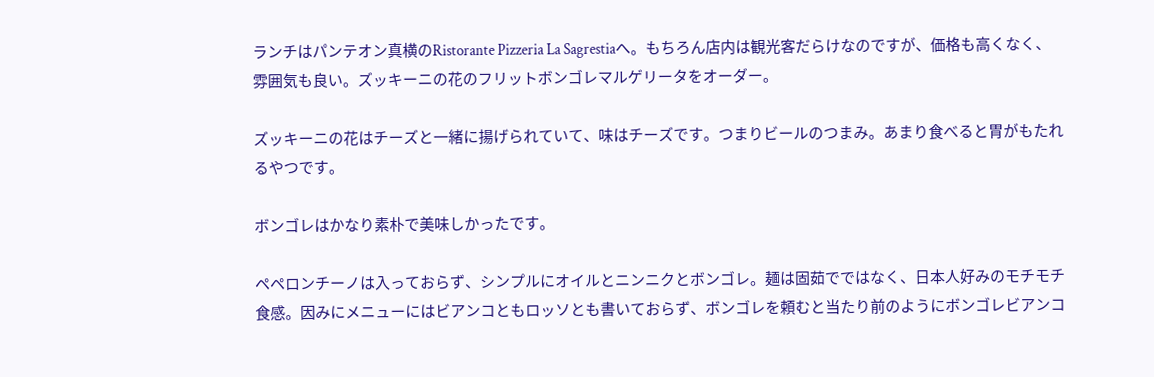ランチはパンテオン真横のRistorante Pizzeria La Sagrestiaへ。もちろん店内は観光客だらけなのですが、価格も高くなく、雰囲気も良い。ズッキーニの花のフリットボンゴレマルゲリータをオーダー。

ズッキーニの花はチーズと一緒に揚げられていて、味はチーズです。つまりビールのつまみ。あまり食べると胃がもたれるやつです。

ボンゴレはかなり素朴で美味しかったです。

ペペロンチーノは入っておらず、シンプルにオイルとニンニクとボンゴレ。麺は固茹でではなく、日本人好みのモチモチ食感。因みにメニューにはビアンコともロッソとも書いておらず、ボンゴレを頼むと当たり前のようにボンゴレビアンコ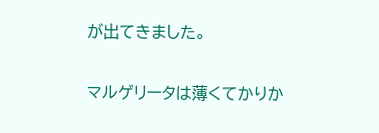が出てきました。

マルゲリータは薄くてかりか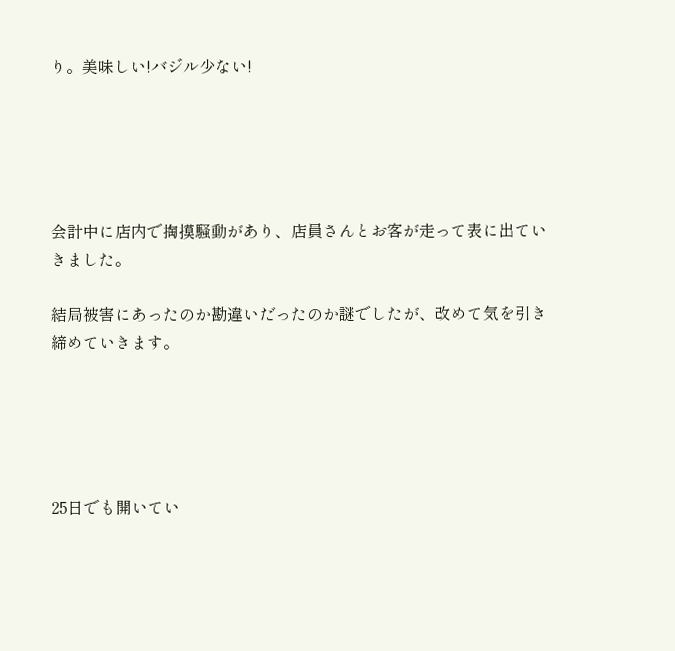り。美味しい!バジル少ない!





会計中に店内で掏摸騒動があり、店員さんとお客が走って表に出ていきました。

結局被害にあったのか勘違いだったのか謎でしたが、改めて気を引き締めていきます。





25日でも開いてい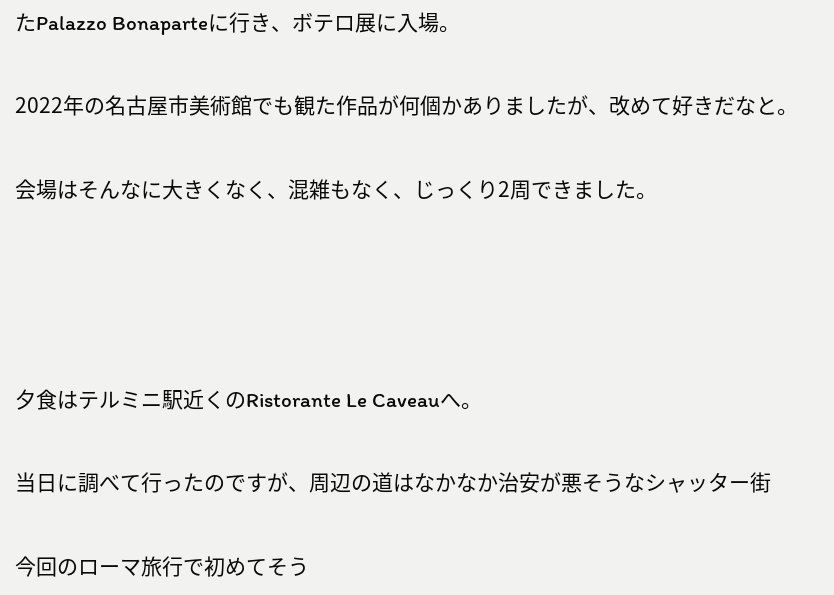たPalazzo Bonaparteに行き、ボテロ展に入場。

2022年の名古屋市美術館でも観た作品が何個かありましたが、改めて好きだなと。

会場はそんなに大きくなく、混雑もなく、じっくり2周できました。




夕食はテルミニ駅近くのRistorante Le Caveauへ。

当日に調べて行ったのですが、周辺の道はなかなか治安が悪そうなシャッター街

今回のローマ旅行で初めてそう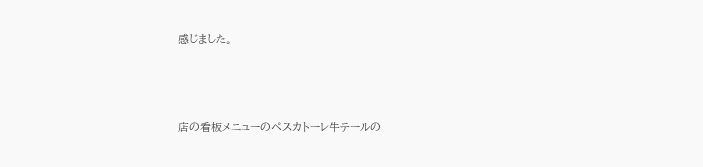感じました。



店の看板メニューのペスカトーレ牛テールの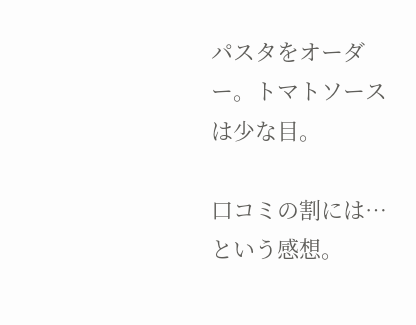パスタをオーダー。トマトソースは少な目。

口コミの割には…という感想。